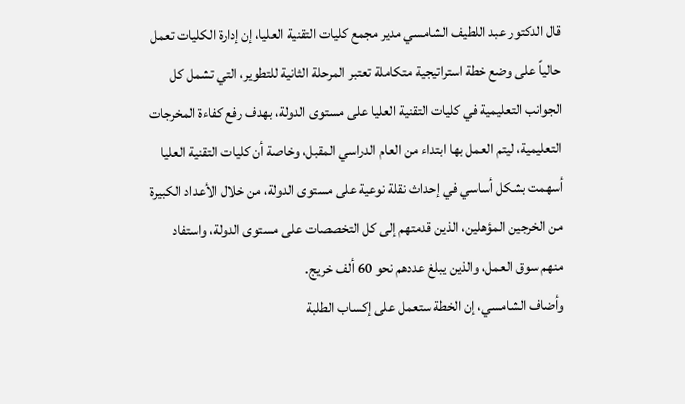قال الدكتور عبد اللطيف الشامسي مدير مجمع كليات التقنية العليا، إن إدارة الكليات تعمل حالياً على وضع خطة استراتيجية متكاملة تعتبر المرحلة الثانية للتطوير، التي تشمل كل الجوانب التعليمية في كليات التقنية العليا على مستوى الدولة، بهدف رفع كفاءة المخرجات التعليمية، ليتم العمل بها ابتداء من العام الدراسي المقبل، وخاصة أن كليات التقنية العليا أسهمت بشكل أساسي في إحداث نقلة نوعية على مستوى الدولة، من خلال الأعداد الكبيرة من الخرجين المؤهلين، الذين قدمتهم إلى كل التخصصات على مستوى الدولة، واستفاد منهم سوق العمل، والذين يبلغ عددهم نحو 60 ألف خريج.
وأضاف الشامسي، إن الخطة ستعمل على إكساب الطلبة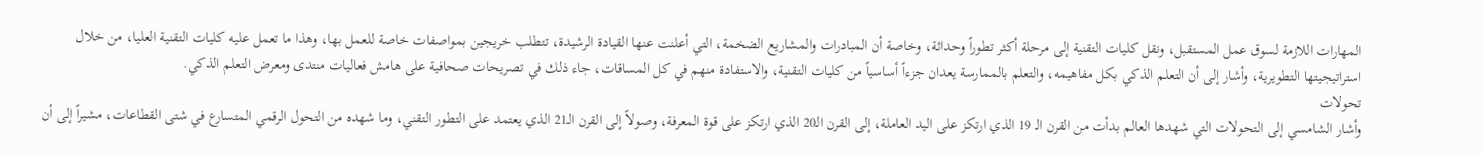المهارات اللازمة لسوق عمل المستقبل، ونقل كليات التقنية إلى مرحلة أكثر تطوراً وحداثة، وخاصة أن المبادرات والمشاريع الضخمة، التي أعلنت عنها القيادة الرشيدة، تتطلب خريجين بمواصفات خاصة للعمل بها، وهذا ما تعمل عليه كليات التقنية العليا، من خلال استراتيجيتها التطويرية، وأشار إلى أن التعلم الذكي بكل مفاهيمه، والتعلم بالممارسة يعدان جزءاً أساسياً من كليات التقنية، والاستفادة منهم في كل المساقات، جاء ذلك في تصريحات صحافية على هامش فعاليات منتدى ومعرض التعلم الذكي.
تحولات
وأشار الشامسي إلى التحولات التي شهدها العالم بدأت من القرن الـ 19 الذي ارتكز على اليد العاملة، إلى القرن الـ20 الذي ارتكز على قوة المعرفة، وصولاً إلى القرن الـ21 الذي يعتمد على التطور التقني، وما شهده من التحول الرقمي المتسارع في شتى القطاعات، مشيراً إلى أن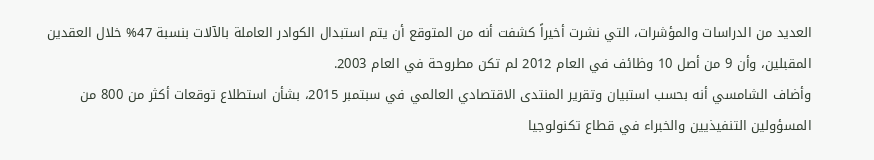العديد من الدراسات والمؤشرات، التي نشرت أخيراً كشفت أنه من المتوقع أن يتم استبدال الكوادر العاملة بالآلات بنسبة 47% خلال العقدين المقبلين، وأن 9 من أصل 10 وظائف في العام 2012 لم تكن مطروحة في العام 2003.
وأضاف الشامسي أنه بحسب استبيان وتقرير المنتدى الاقتصادي العالمي في سبتمبر 2015، بشأن استطلاع توقعات أكثر من 800 من المسؤولين التنفيذيين والخبراء في قطاع تكنولوجيا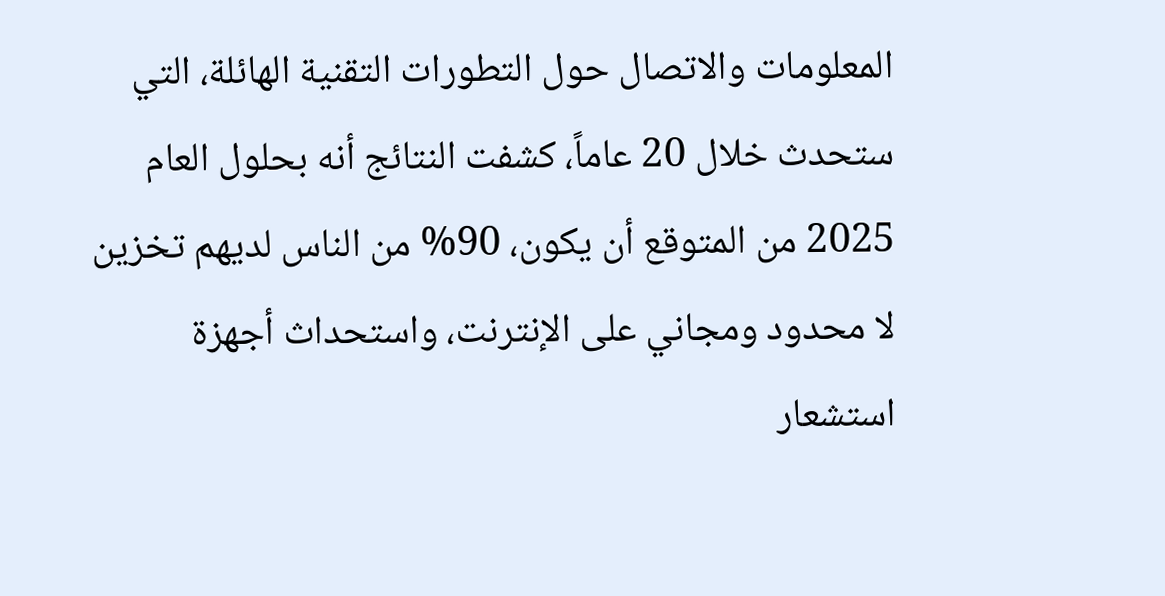المعلومات والاتصال حول التطورات التقنية الهائلة، التي ستحدث خلال 20 عاماً، كشفت النتائج أنه بحلول العام 2025 من المتوقع أن يكون، 90% من الناس لديهم تخزين لا محدود ومجاني على الإنترنت، واستحداث أجهزة استشعار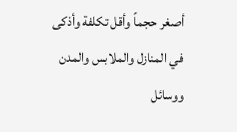أصغر حجماً وأقل تكلفة وأذكى في المنازل والملابس والمدن ووسائل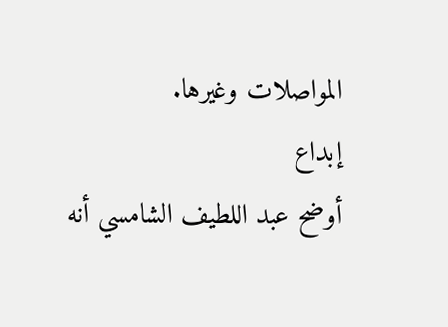المواصلات وغيرها.
إبداع
أوضح عبد اللطيف الشامسي أنه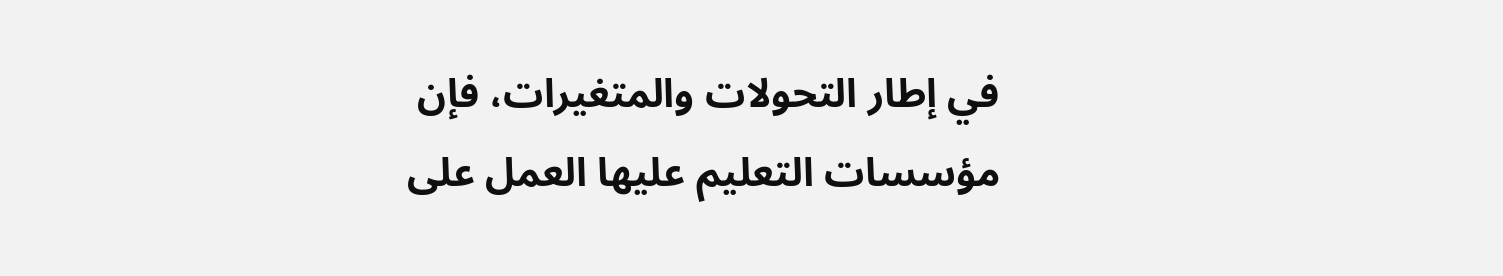في إطار التحولات والمتغيرات، فإن مؤسسات التعليم عليها العمل على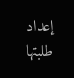إعداد طلبتها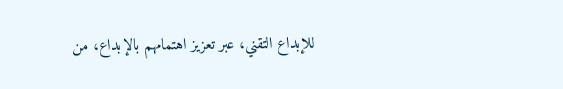للإبداع التقني، عبر تعزيز اهتمامهم بالإبداع، من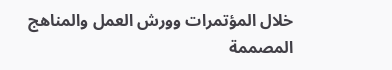خلال المؤتمرات وورش العمل والمناهج المصممة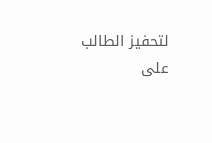لتحفيز الطالب على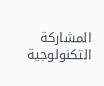المشاركة التكنولوجية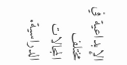الإبداعية في مختلف المجالات الدراسية.